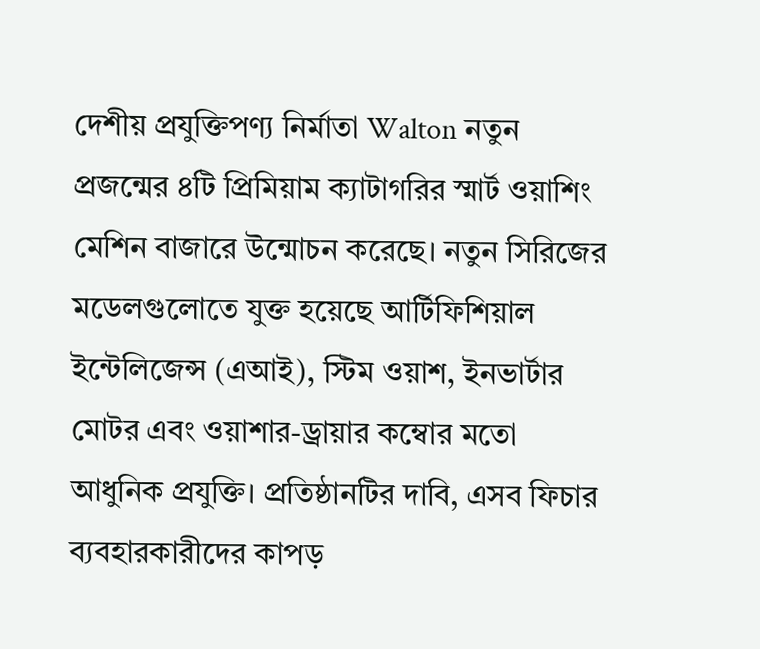দেশীয় প্রযুক্তিপণ্য নির্মাতা Walton নতুন প্রজন্মের ৪টি প্রিমিয়াম ক্যাটাগরির স্মার্ট ওয়াশিং মেশিন বাজারে উন্মোচন করেছে। নতুন সিরিজের মডেলগুলোতে যুক্ত হয়েছে আর্টিফিশিয়াল ইন্টেলিজেন্স (এআই), স্টিম ওয়াশ, ইনভার্টার মোটর এবং ওয়াশার-ড্রায়ার কম্বোর মতো আধুনিক প্রযুক্তি। প্রতিষ্ঠানটির দাবি, এসব ফিচার ব্যবহারকারীদের কাপড়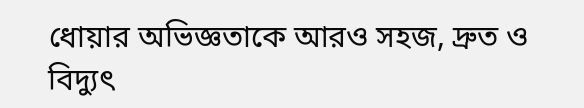ধোয়ার অভিজ্ঞতাকে আরও সহজ, দ্রুত ও বিদ্যুৎ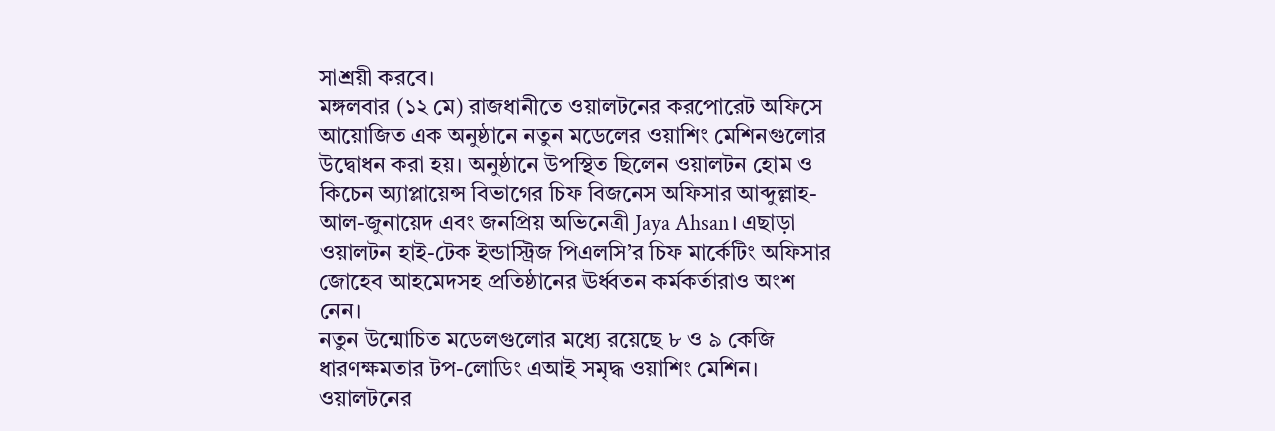সাশ্রয়ী করবে।
মঙ্গলবার (১২ মে) রাজধানীতে ওয়ালটনের করপোরেট অফিসে আয়োজিত এক অনুষ্ঠানে নতুন মডেলের ওয়াশিং মেশিনগুলোর উদ্বোধন করা হয়। অনুষ্ঠানে উপস্থিত ছিলেন ওয়ালটন হোম ও কিচেন অ্যাপ্লায়েন্স বিভাগের চিফ বিজনেস অফিসার আব্দুল্লাহ-আল-জুনায়েদ এবং জনপ্রিয় অভিনেত্রী Jaya Ahsan। এছাড়া ওয়ালটন হাই-টেক ইন্ডাস্ট্রিজ পিএলসি’র চিফ মার্কেটিং অফিসার জোহেব আহমেদসহ প্রতিষ্ঠানের ঊর্ধ্বতন কর্মকর্তারাও অংশ নেন।
নতুন উন্মোচিত মডেলগুলোর মধ্যে রয়েছে ৮ ও ৯ কেজি ধারণক্ষমতার টপ-লোডিং এআই সমৃদ্ধ ওয়াশিং মেশিন। ওয়ালটনের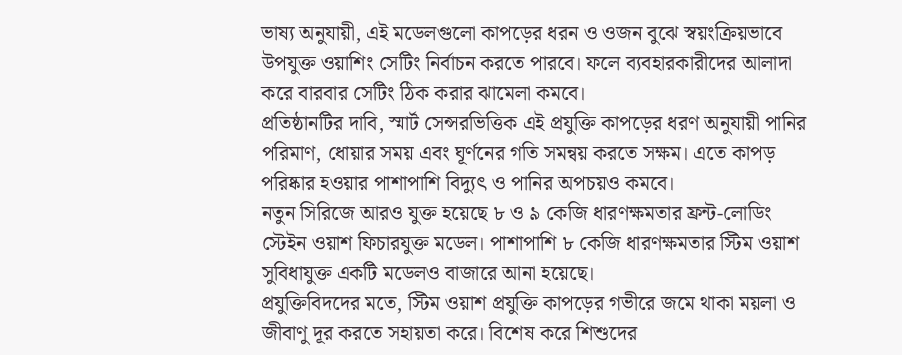ভাষ্য অনুযায়ী, এই মডেলগুলো কাপড়ের ধরন ও ওজন বুঝে স্বয়ংক্রিয়ভাবে উপযুক্ত ওয়াশিং সেটিং নির্বাচন করতে পারবে। ফলে ব্যবহারকারীদের আলাদা করে বারবার সেটিং ঠিক করার ঝামেলা কমবে।
প্রতিষ্ঠানটির দাবি, স্মার্ট সেন্সরভিত্তিক এই প্রযুক্তি কাপড়ের ধরণ অনুযায়ী পানির পরিমাণ, ধোয়ার সময় এবং ঘূর্ণনের গতি সমন্বয় করতে সক্ষম। এতে কাপড় পরিষ্কার হওয়ার পাশাপাশি বিদ্যুৎ ও পানির অপচয়ও কমবে।
নতুন সিরিজে আরও যুক্ত হয়েছে ৮ ও ৯ কেজি ধারণক্ষমতার ফ্রন্ট-লোডিং স্টেইন ওয়াশ ফিচারযুক্ত মডেল। পাশাপাশি ৮ কেজি ধারণক্ষমতার স্টিম ওয়াশ সুবিধাযুক্ত একটি মডেলও বাজারে আনা হয়েছে।
প্রযুক্তিবিদদের মতে, স্টিম ওয়াশ প্রযুক্তি কাপড়ের গভীরে জমে থাকা ময়লা ও জীবাণু দূর করতে সহায়তা করে। বিশেষ করে শিশুদের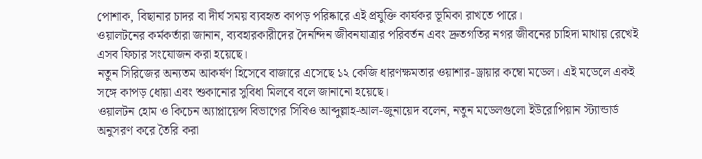পোশাক, বিছানার চাদর বা দীর্ঘ সময় ব্যবহৃত কাপড় পরিষ্কারে এই প্রযুক্তি কার্যকর ভূমিকা রাখতে পারে।
ওয়ালটনের কর্মকর্তারা জানান, ব্যবহারকারীদের দৈনন্দিন জীবনযাত্রার পরিবর্তন এবং দ্রুতগতির নগর জীবনের চাহিদা মাথায় রেখেই এসব ফিচার সংযোজন করা হয়েছে।
নতুন সিরিজের অন্যতম আকর্ষণ হিসেবে বাজারে এসেছে ১২ কেজি ধারণক্ষমতার ওয়াশার-ড্রায়ার কম্বো মডেল। এই মডেলে একই সঙ্গে কাপড় ধোয়া এবং শুকানোর সুবিধা মিলবে বলে জানানো হয়েছে।
ওয়ালটন হোম ও কিচেন অ্যাপ্লায়েন্স বিভাগের সিবিও আব্দুল্লাহ-আল-জুনায়েদ বলেন, নতুন মডেলগুলো ইউরোপিয়ান স্ট্যান্ডার্ড অনুসরণ করে তৈরি করা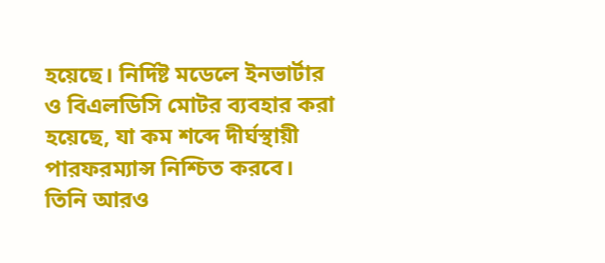হয়েছে। নির্দিষ্ট মডেলে ইনভার্টার ও বিএলডিসি মোটর ব্যবহার করা হয়েছে, যা কম শব্দে দীর্ঘস্থায়ী পারফরম্যান্স নিশ্চিত করবে।
তিনি আরও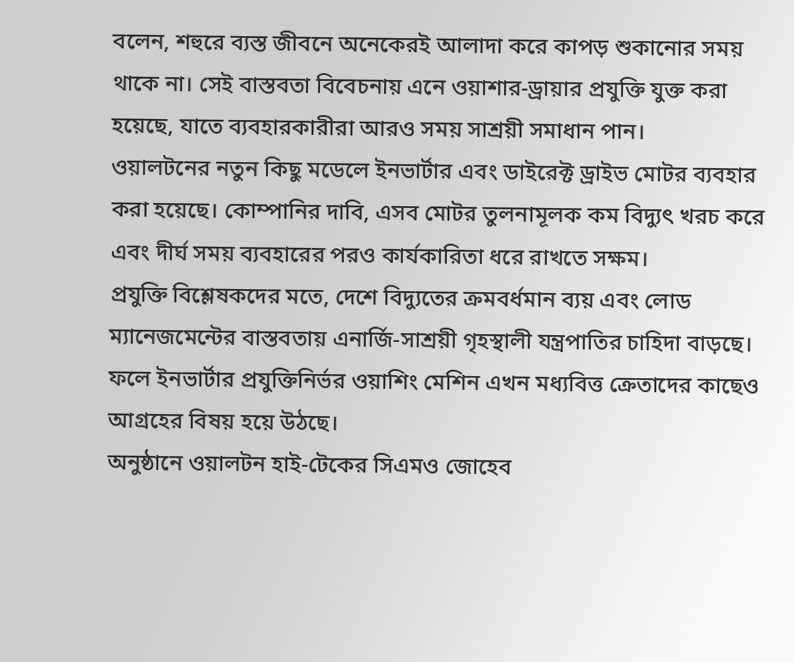বলেন, শহুরে ব্যস্ত জীবনে অনেকেরই আলাদা করে কাপড় শুকানোর সময় থাকে না। সেই বাস্তবতা বিবেচনায় এনে ওয়াশার-ড্রায়ার প্রযুক্তি যুক্ত করা হয়েছে, যাতে ব্যবহারকারীরা আরও সময় সাশ্রয়ী সমাধান পান।
ওয়ালটনের নতুন কিছু মডেলে ইনভার্টার এবং ডাইরেক্ট ড্রাইভ মোটর ব্যবহার করা হয়েছে। কোম্পানির দাবি, এসব মোটর তুলনামূলক কম বিদ্যুৎ খরচ করে এবং দীর্ঘ সময় ব্যবহারের পরও কার্যকারিতা ধরে রাখতে সক্ষম।
প্রযুক্তি বিশ্লেষকদের মতে, দেশে বিদ্যুতের ক্রমবর্ধমান ব্যয় এবং লোড ম্যানেজমেন্টের বাস্তবতায় এনার্জি-সাশ্রয়ী গৃহস্থালী যন্ত্রপাতির চাহিদা বাড়ছে। ফলে ইনভার্টার প্রযুক্তিনির্ভর ওয়াশিং মেশিন এখন মধ্যবিত্ত ক্রেতাদের কাছেও আগ্রহের বিষয় হয়ে উঠছে।
অনুষ্ঠানে ওয়ালটন হাই-টেকের সিএমও জোহেব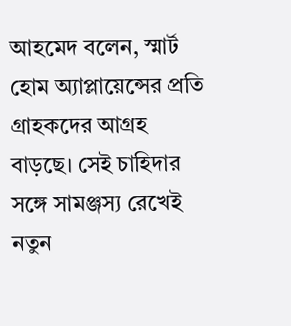আহমেদ বলেন, স্মার্ট হোম অ্যাপ্লায়েন্সের প্রতি গ্রাহকদের আগ্রহ বাড়ছে। সেই চাহিদার সঙ্গে সামঞ্জস্য রেখেই নতুন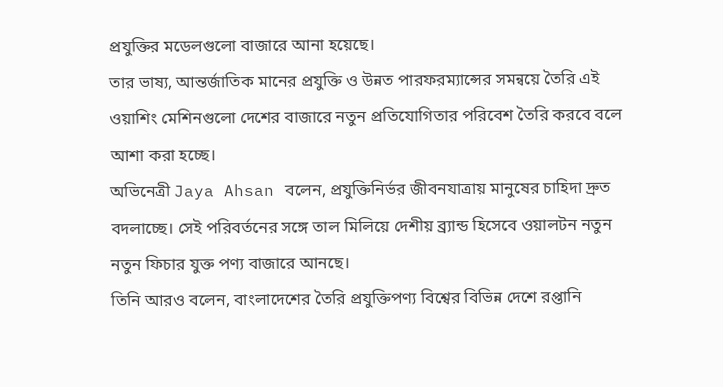প্রযুক্তির মডেলগুলো বাজারে আনা হয়েছে।
তার ভাষ্য, আন্তর্জাতিক মানের প্রযুক্তি ও উন্নত পারফরম্যান্সের সমন্বয়ে তৈরি এই ওয়াশিং মেশিনগুলো দেশের বাজারে নতুন প্রতিযোগিতার পরিবেশ তৈরি করবে বলে আশা করা হচ্ছে।
অভিনেত্রী Jaya Ahsan বলেন, প্রযুক্তিনির্ভর জীবনযাত্রায় মানুষের চাহিদা দ্রুত বদলাচ্ছে। সেই পরিবর্তনের সঙ্গে তাল মিলিয়ে দেশীয় ব্র্যান্ড হিসেবে ওয়ালটন নতুন নতুন ফিচার যুক্ত পণ্য বাজারে আনছে।
তিনি আরও বলেন, বাংলাদেশের তৈরি প্রযুক্তিপণ্য বিশ্বের বিভিন্ন দেশে রপ্তানি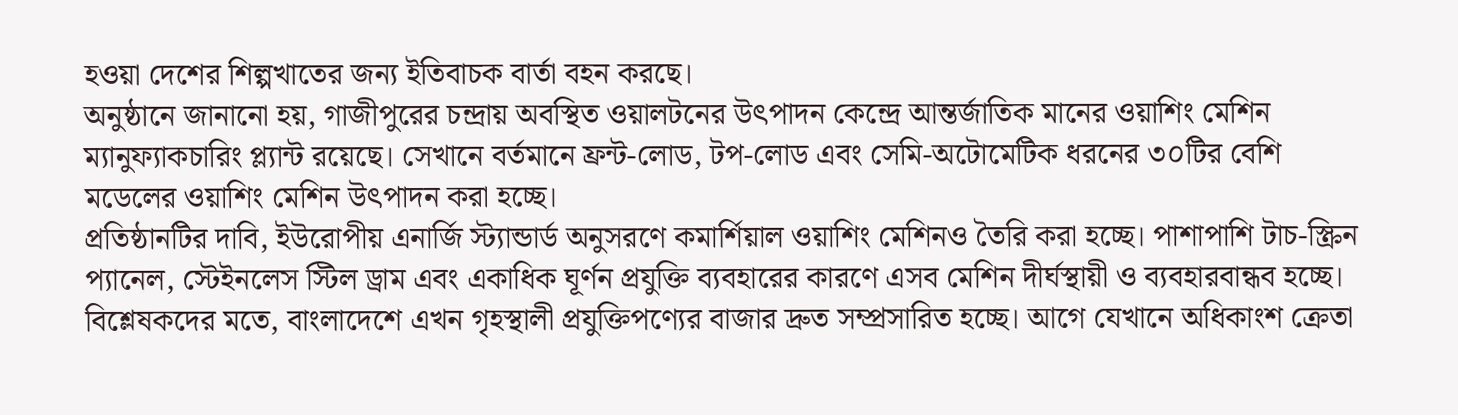হওয়া দেশের শিল্পখাতের জন্য ইতিবাচক বার্তা বহন করছে।
অনুষ্ঠানে জানানো হয়, গাজীপুরের চন্দ্রায় অবস্থিত ওয়ালটনের উৎপাদন কেন্দ্রে আন্তর্জাতিক মানের ওয়াশিং মেশিন ম্যানুফ্যাকচারিং প্ল্যান্ট রয়েছে। সেখানে বর্তমানে ফ্রন্ট-লোড, টপ-লোড এবং সেমি-অটোমেটিক ধরনের ৩০টির বেশি মডেলের ওয়াশিং মেশিন উৎপাদন করা হচ্ছে।
প্রতিষ্ঠানটির দাবি, ইউরোপীয় এনার্জি স্ট্যান্ডার্ড অনুসরণে কমার্শিয়াল ওয়াশিং মেশিনও তৈরি করা হচ্ছে। পাশাপাশি টাচ-স্ক্রিন প্যানেল, স্টেইনলেস স্টিল ড্রাম এবং একাধিক ঘূর্ণন প্রযুক্তি ব্যবহারের কারণে এসব মেশিন দীর্ঘস্থায়ী ও ব্যবহারবান্ধব হচ্ছে।
বিশ্লেষকদের মতে, বাংলাদেশে এখন গৃহস্থালী প্রযুক্তিপণ্যের বাজার দ্রুত সম্প্রসারিত হচ্ছে। আগে যেখানে অধিকাংশ ক্রেতা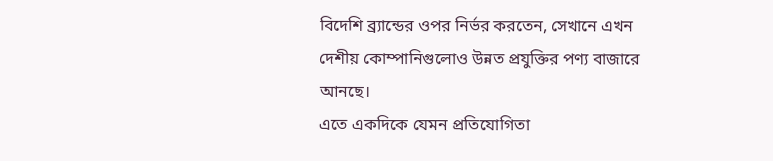বিদেশি ব্র্যান্ডের ওপর নির্ভর করতেন, সেখানে এখন দেশীয় কোম্পানিগুলোও উন্নত প্রযুক্তির পণ্য বাজারে আনছে।
এতে একদিকে যেমন প্রতিযোগিতা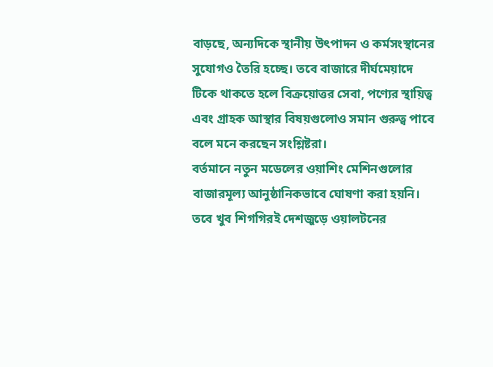বাড়ছে, অন্যদিকে স্থানীয় উৎপাদন ও কর্মসংস্থানের সুযোগও তৈরি হচ্ছে। তবে বাজারে দীর্ঘমেয়াদে টিকে থাকতে হলে বিক্রয়োত্তর সেবা, পণ্যের স্থায়িত্ব এবং গ্রাহক আস্থার বিষয়গুলোও সমান গুরুত্ব পাবে বলে মনে করছেন সংশ্লিষ্টরা।
বর্তমানে নতুন মডেলের ওয়াশিং মেশিনগুলোর বাজারমূল্য আনুষ্ঠানিকভাবে ঘোষণা করা হয়নি। তবে খুব শিগগিরই দেশজুড়ে ওয়ালটনের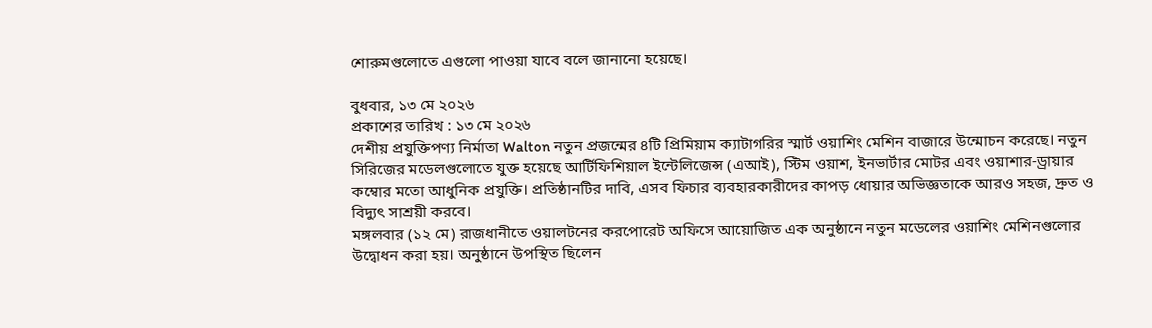শোরুমগুলোতে এগুলো পাওয়া যাবে বলে জানানো হয়েছে।

বুধবার, ১৩ মে ২০২৬
প্রকাশের তারিখ : ১৩ মে ২০২৬
দেশীয় প্রযুক্তিপণ্য নির্মাতা Walton নতুন প্রজন্মের ৪টি প্রিমিয়াম ক্যাটাগরির স্মার্ট ওয়াশিং মেশিন বাজারে উন্মোচন করেছে। নতুন সিরিজের মডেলগুলোতে যুক্ত হয়েছে আর্টিফিশিয়াল ইন্টেলিজেন্স (এআই), স্টিম ওয়াশ, ইনভার্টার মোটর এবং ওয়াশার-ড্রায়ার কম্বোর মতো আধুনিক প্রযুক্তি। প্রতিষ্ঠানটির দাবি, এসব ফিচার ব্যবহারকারীদের কাপড় ধোয়ার অভিজ্ঞতাকে আরও সহজ, দ্রুত ও বিদ্যুৎ সাশ্রয়ী করবে।
মঙ্গলবার (১২ মে) রাজধানীতে ওয়ালটনের করপোরেট অফিসে আয়োজিত এক অনুষ্ঠানে নতুন মডেলের ওয়াশিং মেশিনগুলোর উদ্বোধন করা হয়। অনুষ্ঠানে উপস্থিত ছিলেন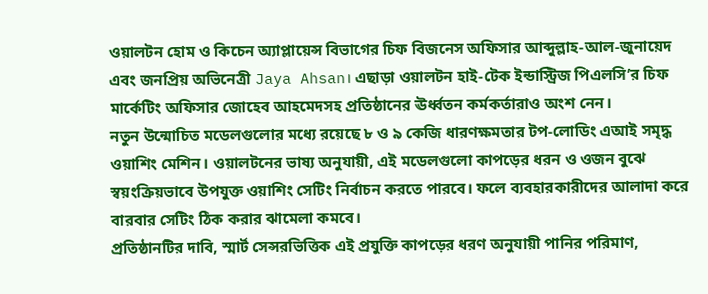ওয়ালটন হোম ও কিচেন অ্যাপ্লায়েন্স বিভাগের চিফ বিজনেস অফিসার আব্দুল্লাহ-আল-জুনায়েদ এবং জনপ্রিয় অভিনেত্রী Jaya Ahsan। এছাড়া ওয়ালটন হাই-টেক ইন্ডাস্ট্রিজ পিএলসি’র চিফ মার্কেটিং অফিসার জোহেব আহমেদসহ প্রতিষ্ঠানের ঊর্ধ্বতন কর্মকর্তারাও অংশ নেন।
নতুন উন্মোচিত মডেলগুলোর মধ্যে রয়েছে ৮ ও ৯ কেজি ধারণক্ষমতার টপ-লোডিং এআই সমৃদ্ধ ওয়াশিং মেশিন। ওয়ালটনের ভাষ্য অনুযায়ী, এই মডেলগুলো কাপড়ের ধরন ও ওজন বুঝে স্বয়ংক্রিয়ভাবে উপযুক্ত ওয়াশিং সেটিং নির্বাচন করতে পারবে। ফলে ব্যবহারকারীদের আলাদা করে বারবার সেটিং ঠিক করার ঝামেলা কমবে।
প্রতিষ্ঠানটির দাবি, স্মার্ট সেন্সরভিত্তিক এই প্রযুক্তি কাপড়ের ধরণ অনুযায়ী পানির পরিমাণ,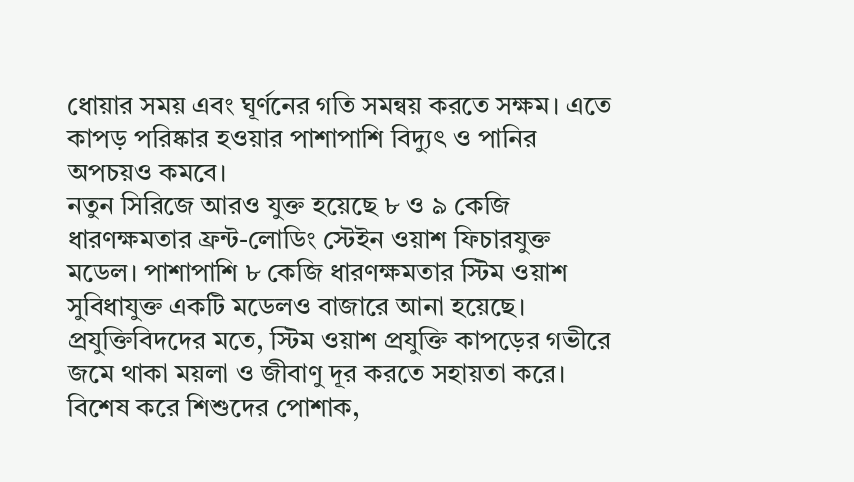ধোয়ার সময় এবং ঘূর্ণনের গতি সমন্বয় করতে সক্ষম। এতে কাপড় পরিষ্কার হওয়ার পাশাপাশি বিদ্যুৎ ও পানির অপচয়ও কমবে।
নতুন সিরিজে আরও যুক্ত হয়েছে ৮ ও ৯ কেজি ধারণক্ষমতার ফ্রন্ট-লোডিং স্টেইন ওয়াশ ফিচারযুক্ত মডেল। পাশাপাশি ৮ কেজি ধারণক্ষমতার স্টিম ওয়াশ সুবিধাযুক্ত একটি মডেলও বাজারে আনা হয়েছে।
প্রযুক্তিবিদদের মতে, স্টিম ওয়াশ প্রযুক্তি কাপড়ের গভীরে জমে থাকা ময়লা ও জীবাণু দূর করতে সহায়তা করে। বিশেষ করে শিশুদের পোশাক,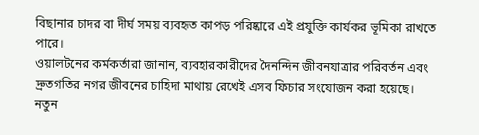বিছানার চাদর বা দীর্ঘ সময় ব্যবহৃত কাপড় পরিষ্কারে এই প্রযুক্তি কার্যকর ভূমিকা রাখতে পারে।
ওয়ালটনের কর্মকর্তারা জানান, ব্যবহারকারীদের দৈনন্দিন জীবনযাত্রার পরিবর্তন এবং দ্রুতগতির নগর জীবনের চাহিদা মাথায় রেখেই এসব ফিচার সংযোজন করা হয়েছে।
নতুন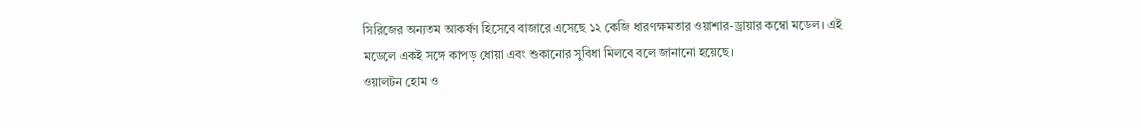সিরিজের অন্যতম আকর্ষণ হিসেবে বাজারে এসেছে ১২ কেজি ধারণক্ষমতার ওয়াশার-ড্রায়ার কম্বো মডেল। এই মডেলে একই সঙ্গে কাপড় ধোয়া এবং শুকানোর সুবিধা মিলবে বলে জানানো হয়েছে।
ওয়ালটন হোম ও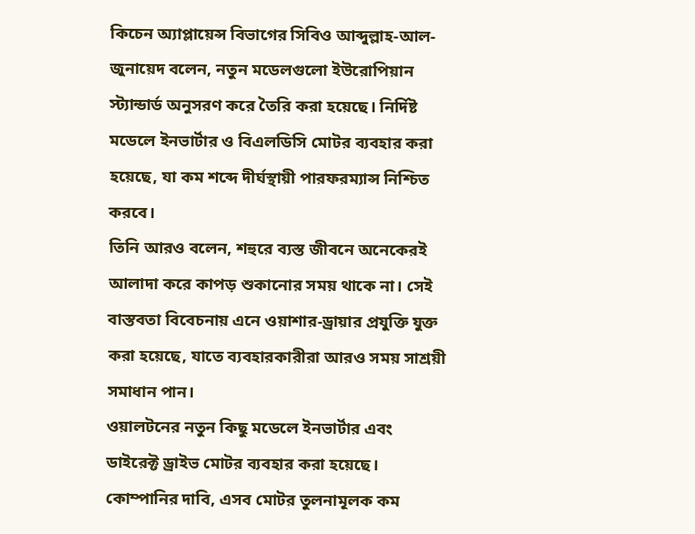কিচেন অ্যাপ্লায়েন্স বিভাগের সিবিও আব্দুল্লাহ-আল-জুনায়েদ বলেন, নতুন মডেলগুলো ইউরোপিয়ান স্ট্যান্ডার্ড অনুসরণ করে তৈরি করা হয়েছে। নির্দিষ্ট মডেলে ইনভার্টার ও বিএলডিসি মোটর ব্যবহার করা হয়েছে, যা কম শব্দে দীর্ঘস্থায়ী পারফরম্যান্স নিশ্চিত করবে।
তিনি আরও বলেন, শহুরে ব্যস্ত জীবনে অনেকেরই আলাদা করে কাপড় শুকানোর সময় থাকে না। সেই বাস্তবতা বিবেচনায় এনে ওয়াশার-ড্রায়ার প্রযুক্তি যুক্ত করা হয়েছে, যাতে ব্যবহারকারীরা আরও সময় সাশ্রয়ী সমাধান পান।
ওয়ালটনের নতুন কিছু মডেলে ইনভার্টার এবং ডাইরেক্ট ড্রাইভ মোটর ব্যবহার করা হয়েছে। কোম্পানির দাবি, এসব মোটর তুলনামূলক কম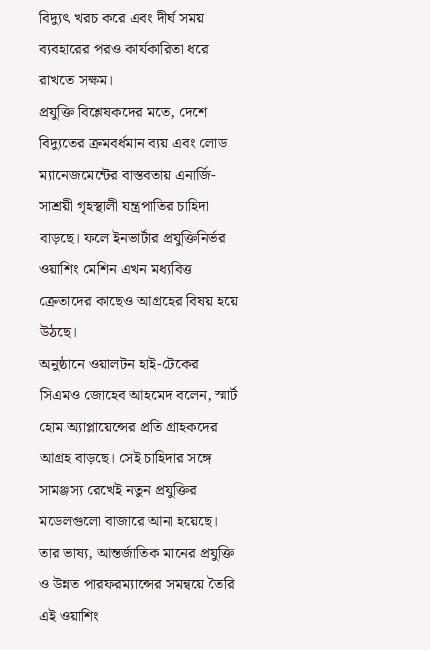বিদ্যুৎ খরচ করে এবং দীর্ঘ সময় ব্যবহারের পরও কার্যকারিতা ধরে রাখতে সক্ষম।
প্রযুক্তি বিশ্লেষকদের মতে, দেশে বিদ্যুতের ক্রমবর্ধমান ব্যয় এবং লোড ম্যানেজমেন্টের বাস্তবতায় এনার্জি-সাশ্রয়ী গৃহস্থালী যন্ত্রপাতির চাহিদা বাড়ছে। ফলে ইনভার্টার প্রযুক্তিনির্ভর ওয়াশিং মেশিন এখন মধ্যবিত্ত ক্রেতাদের কাছেও আগ্রহের বিষয় হয়ে উঠছে।
অনুষ্ঠানে ওয়ালটন হাই-টেকের সিএমও জোহেব আহমেদ বলেন, স্মার্ট হোম অ্যাপ্লায়েন্সের প্রতি গ্রাহকদের আগ্রহ বাড়ছে। সেই চাহিদার সঙ্গে সামঞ্জস্য রেখেই নতুন প্রযুক্তির মডেলগুলো বাজারে আনা হয়েছে।
তার ভাষ্য, আন্তর্জাতিক মানের প্রযুক্তি ও উন্নত পারফরম্যান্সের সমন্বয়ে তৈরি এই ওয়াশিং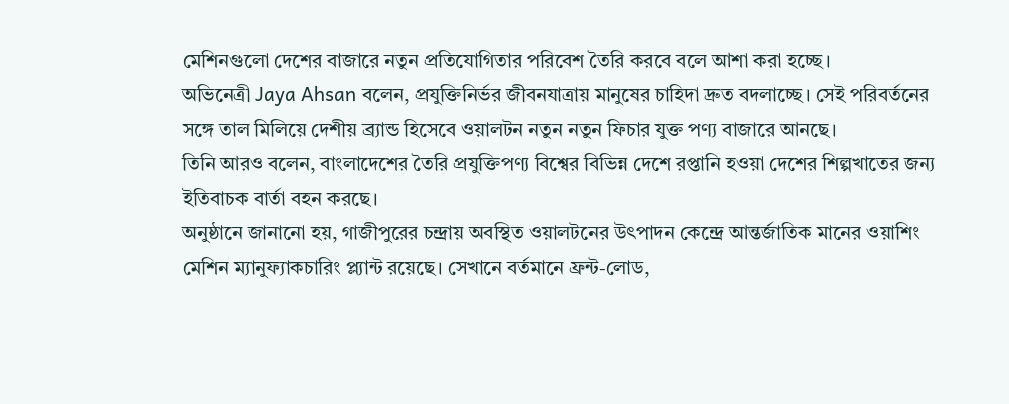মেশিনগুলো দেশের বাজারে নতুন প্রতিযোগিতার পরিবেশ তৈরি করবে বলে আশা করা হচ্ছে।
অভিনেত্রী Jaya Ahsan বলেন, প্রযুক্তিনির্ভর জীবনযাত্রায় মানুষের চাহিদা দ্রুত বদলাচ্ছে। সেই পরিবর্তনের সঙ্গে তাল মিলিয়ে দেশীয় ব্র্যান্ড হিসেবে ওয়ালটন নতুন নতুন ফিচার যুক্ত পণ্য বাজারে আনছে।
তিনি আরও বলেন, বাংলাদেশের তৈরি প্রযুক্তিপণ্য বিশ্বের বিভিন্ন দেশে রপ্তানি হওয়া দেশের শিল্পখাতের জন্য ইতিবাচক বার্তা বহন করছে।
অনুষ্ঠানে জানানো হয়, গাজীপুরের চন্দ্রায় অবস্থিত ওয়ালটনের উৎপাদন কেন্দ্রে আন্তর্জাতিক মানের ওয়াশিং মেশিন ম্যানুফ্যাকচারিং প্ল্যান্ট রয়েছে। সেখানে বর্তমানে ফ্রন্ট-লোড,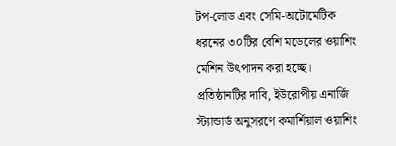টপ-লোড এবং সেমি-অটোমেটিক ধরনের ৩০টির বেশি মডেলের ওয়াশিং মেশিন উৎপাদন করা হচ্ছে।
প্রতিষ্ঠানটির দাবি, ইউরোপীয় এনার্জি স্ট্যান্ডার্ড অনুসরণে কমার্শিয়াল ওয়াশিং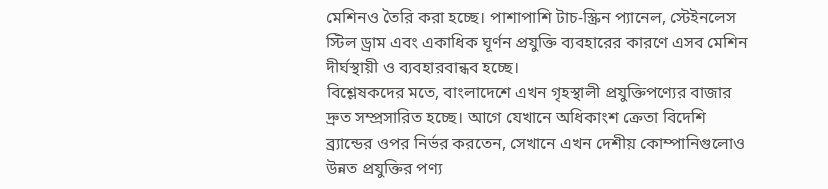মেশিনও তৈরি করা হচ্ছে। পাশাপাশি টাচ-স্ক্রিন প্যানেল, স্টেইনলেস স্টিল ড্রাম এবং একাধিক ঘূর্ণন প্রযুক্তি ব্যবহারের কারণে এসব মেশিন দীর্ঘস্থায়ী ও ব্যবহারবান্ধব হচ্ছে।
বিশ্লেষকদের মতে, বাংলাদেশে এখন গৃহস্থালী প্রযুক্তিপণ্যের বাজার দ্রুত সম্প্রসারিত হচ্ছে। আগে যেখানে অধিকাংশ ক্রেতা বিদেশি ব্র্যান্ডের ওপর নির্ভর করতেন, সেখানে এখন দেশীয় কোম্পানিগুলোও উন্নত প্রযুক্তির পণ্য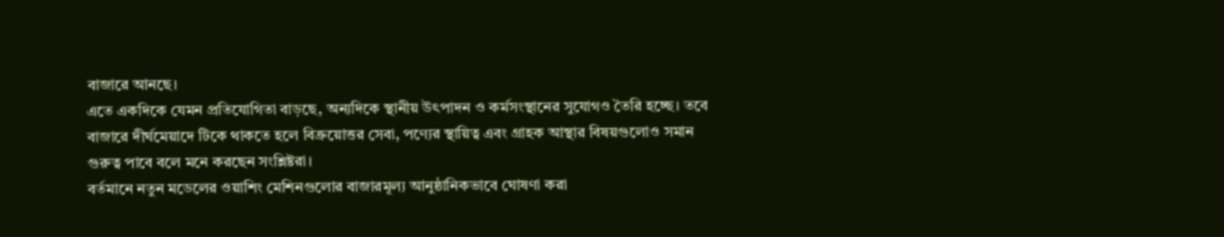বাজারে আনছে।
এতে একদিকে যেমন প্রতিযোগিতা বাড়ছে, অন্যদিকে স্থানীয় উৎপাদন ও কর্মসংস্থানের সুযোগও তৈরি হচ্ছে। তবে বাজারে দীর্ঘমেয়াদে টিকে থাকতে হলে বিক্রয়োত্তর সেবা, পণ্যের স্থায়িত্ব এবং গ্রাহক আস্থার বিষয়গুলোও সমান গুরুত্ব পাবে বলে মনে করছেন সংশ্লিষ্টরা।
বর্তমানে নতুন মডেলের ওয়াশিং মেশিনগুলোর বাজারমূল্য আনুষ্ঠানিকভাবে ঘোষণা করা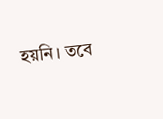হয়নি। তবে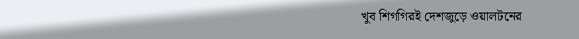খুব শিগগিরই দেশজুড়ে ওয়ালটনের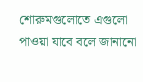শোরুমগুলোতে এগুলো পাওয়া যাবে বলে জানানো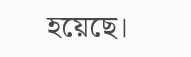হয়েছে।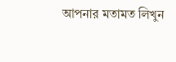আপনার মতামত লিখুন